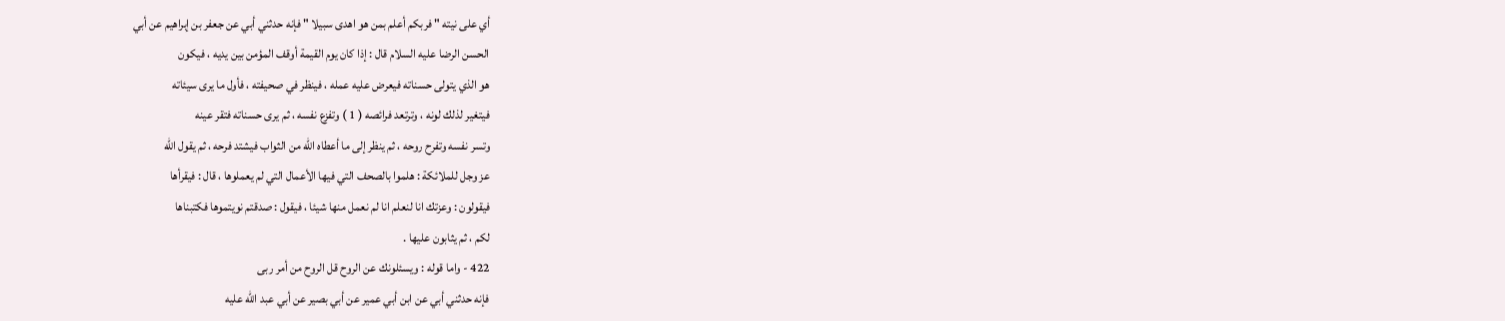أي على نيته " فربكم أعلم بمن هو اهدى سبيلا " فإنه حدثني أبي عن جعفر بن إبراهيم عن أبي
الحسن الرضا عليه السلام قال : إذا كان يوم القيمة أوقف المؤمن بين يديه ، فيكون
هو الذي يتولى حسناته فيعرض عليه عمله ، فينظر في صحيفته ، فأول ما يرى سيئاته
فيتغير لذلك لونه ، وترتعد فرائصه ( 1 ) وتفزع نفسه ، ثم يرى حسناته فتقر عينه
وتسر نفسه وتفرح روحه ، ثم ينظر إلى ما أعطاه الله من الثواب فيشتد فرحه ، ثم يقول الله
عز وجل للملائكة : هلموا بالصحف التي فيها الأعمال التي لم يعملوها ، قال : فيقرأها
فيقولون : وعزتك انا لنعلم انا لم نعمل منها شيئا ، فيقول : صدقتم نويتموها فكتبناها
لكم ، ثم يثابون عليها .
422 - واما قوله : ويسئلونك عن الروح قل الروح من أمر ربى
فإنه حدثني أبي عن ابن أبي عمير عن أبي بصير عن أبي عبد الله عليه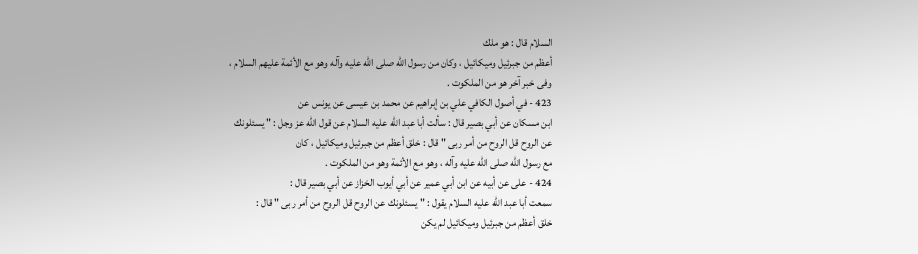السلام قال : هو ملك
أعظم من جبرئيل وميكائيل ، وكان من رسول الله صلى الله عليه وآله وهو مع الأئمة عليهم السلام ،
وفى خبر آخر هو من الملكوت .
423 - في أصول الكافي علي بن إبراهيم عن محمد بن عيسى عن يونس عن
ابن مسكان عن أبي بصير قال : سألت أبا عبد الله عليه السلام عن قول الله عز وجل : " يسئلونك
عن الروح قل الروح من أمر ربى " قال : خلق أعظم من جبرئيل وميكائيل ، كان
مع رسول الله صلى الله عليه وآله ، وهو مع الأئمة وهو من الملكوت .
424 - على عن أبيه عن ابن أبي عمير عن أبي أيوب الخزاز عن أبي بصير قال :
سمعت أبا عبد الله عليه السلام يقول : " يسئلونك عن الروح قل الروح من أمر ربى " قال :
خلق أعظم من جبرئيل وميكائيل لم يكن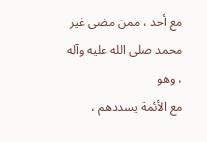مع أحد ، ممن مضى غير محمد صلى الله عليه وآله ، وهو
مع الأئمة يسددهم ،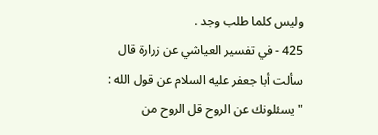وليس كلما طلب وجد .
425 - في تفسير العياشي عن زرارة قال سألت أبا جعفر عليه السلام عن قول الله :
" يسئلونك عن الروح قل الروح من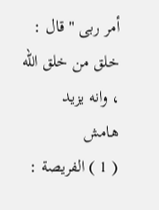أمر ربى " قال : خلق من خلق الله ، وانه يزيد
هامش
( 1 ) الفريصة :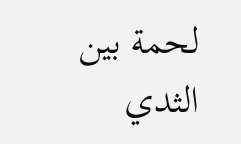لحمة بين الثدي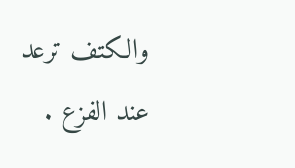والكتف ترعد عند الفزع .